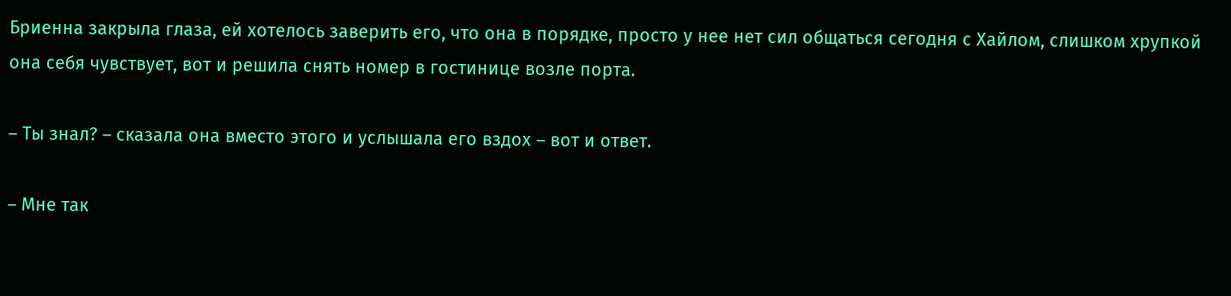Бриенна закрыла глаза, ей хотелось заверить его, что она в порядке, просто у нее нет сил общаться сегодня с Хайлом, слишком хрупкой она себя чувствует, вот и решила снять номер в гостинице возле порта.

– Ты знал? – сказала она вместо этого и услышала его вздох – вот и ответ.

– Мне так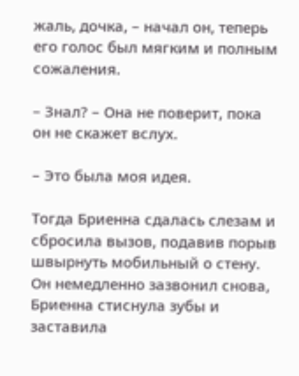жаль, дочка, – начал он, теперь его голос был мягким и полным сожаления.

– Знал? – Она не поверит, пока он не скажет вслух.

– Это была моя идея.

Тогда Бриенна сдалась слезам и сбросила вызов, подавив порыв швырнуть мобильный о стену. Он немедленно зазвонил снова, Бриенна стиснула зубы и заставила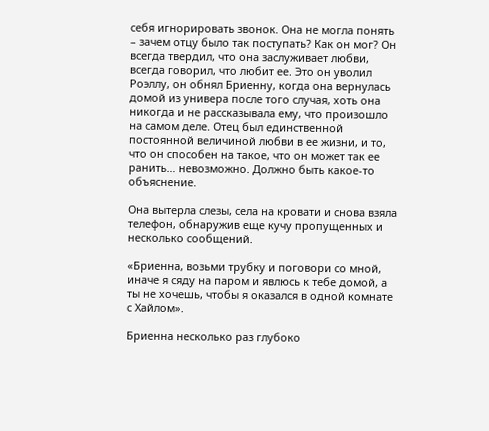себя игнорировать звонок. Она не могла понять – зачем отцу было так поступать? Как он мог? Он всегда твердил, что она заслуживает любви, всегда говорил, что любит ее. Это он уволил Роэллу, он обнял Бриенну, когда она вернулась домой из универа после того случая, хоть она никогда и не рассказывала ему, что произошло на самом деле. Отец был единственной постоянной величиной любви в ее жизни, и то, что он способен на такое, что он может так ее ранить… невозможно. Должно быть какое-то объяснение.

Она вытерла слезы, села на кровати и снова взяла телефон, обнаружив еще кучу пропущенных и несколько сообщений.

«Бриенна, возьми трубку и поговори со мной, иначе я сяду на паром и явлюсь к тебе домой, а ты не хочешь, чтобы я оказался в одной комнате с Хайлом».

Бриенна несколько раз глубоко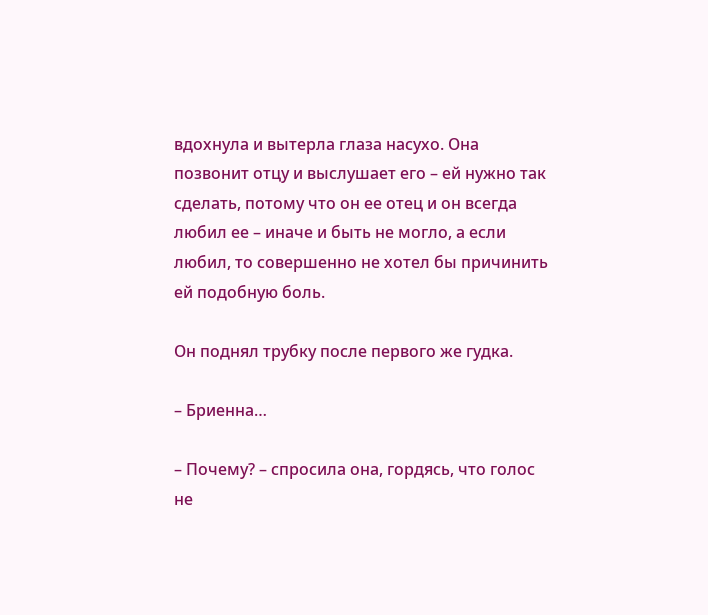вдохнула и вытерла глаза насухо. Она позвонит отцу и выслушает его – ей нужно так сделать, потому что он ее отец и он всегда любил ее – иначе и быть не могло, а если любил, то совершенно не хотел бы причинить ей подобную боль.

Он поднял трубку после первого же гудка.

– Бриенна…

– Почему? – спросила она, гордясь, что голос не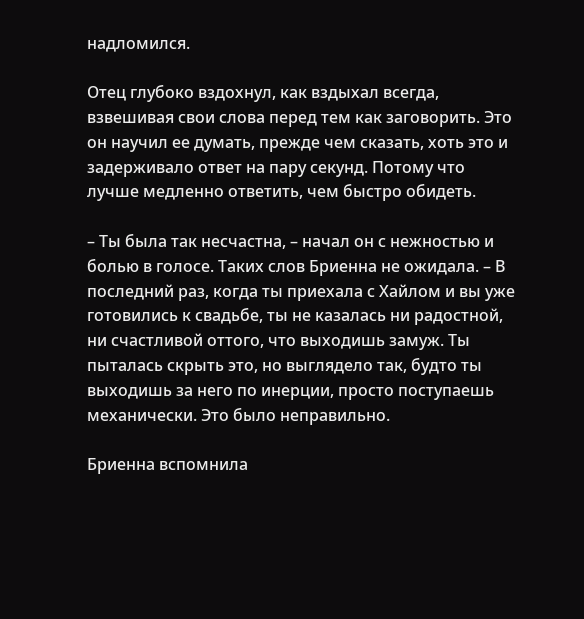надломился.

Отец глубоко вздохнул, как вздыхал всегда, взвешивая свои слова перед тем как заговорить. Это он научил ее думать, прежде чем сказать, хоть это и задерживало ответ на пару секунд. Потому что лучше медленно ответить, чем быстро обидеть.

– Ты была так несчастна, – начал он с нежностью и болью в голосе. Таких слов Бриенна не ожидала. – В последний раз, когда ты приехала с Хайлом и вы уже готовились к свадьбе, ты не казалась ни радостной, ни счастливой оттого, что выходишь замуж. Ты пыталась скрыть это, но выглядело так, будто ты выходишь за него по инерции, просто поступаешь механически. Это было неправильно.

Бриенна вспомнила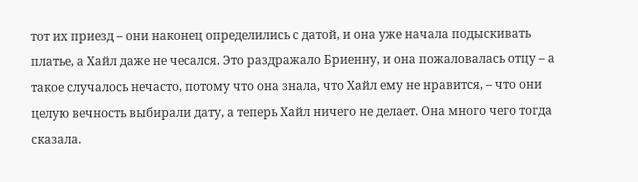тот их приезд – они наконец определились с датой, и она уже начала подыскивать платье, а Хайл даже не чесался. Это раздражало Бриенну, и она пожаловалась отцу – а такое случалось нечасто, потому что она знала, что Хайл ему не нравится, – что они целую вечность выбирали дату, а теперь Хайл ничего не делает. Она много чего тогда сказала.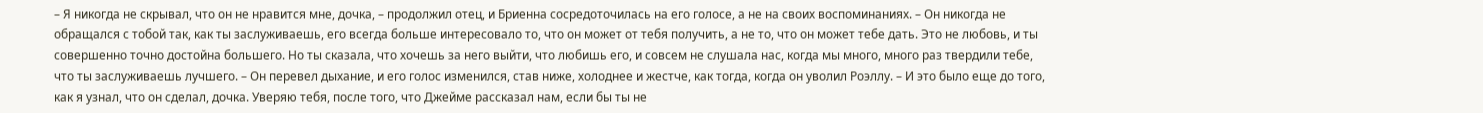– Я никогда не скрывал, что он не нравится мне, дочка, – продолжил отец, и Бриенна сосредоточилась на его голосе, а не на своих воспоминаниях. – Он никогда не обращался с тобой так, как ты заслуживаешь, его всегда больше интересовало то, что он может от тебя получить, а не то, что он может тебе дать. Это не любовь, и ты совершенно точно достойна большего. Но ты сказала, что хочешь за него выйти, что любишь его, и совсем не слушала нас, когда мы много, много раз твердили тебе, что ты заслуживаешь лучшего. – Он перевел дыхание, и его голос изменился, став ниже, холоднее и жестче, как тогда, когда он уволил Роэллу. – И это было еще до того, как я узнал, что он сделал, дочка. Уверяю тебя, после того, что Джейме рассказал нам, если бы ты не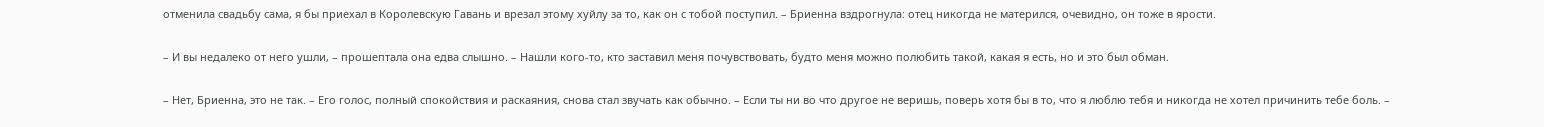отменила свадьбу сама, я бы приехал в Королевскую Гавань и врезал этому хуйлу за то, как он с тобой поступил. – Бриенна вздрогнула: отец никогда не матерился, очевидно, он тоже в ярости.

– И вы недалеко от него ушли, – прошептала она едва слышно. – Нашли кого-то, кто заставил меня почувствовать, будто меня можно полюбить такой, какая я есть, но и это был обман.

– Нет, Бриенна, это не так. – Его голос, полный спокойствия и раскаяния, снова стал звучать как обычно. – Если ты ни во что другое не веришь, поверь хотя бы в то, что я люблю тебя и никогда не хотел причинить тебе боль. –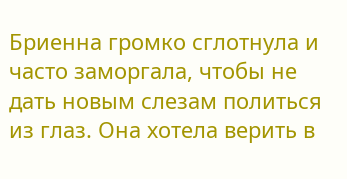Бриенна громко сглотнула и часто заморгала, чтобы не дать новым слезам политься из глаз. Она хотела верить в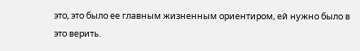это, это было ее главным жизненным ориентиром, ей нужно было в это верить.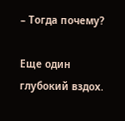– Тогда почему?

Еще один глубокий вздох.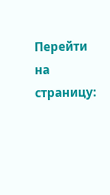Перейти на страницу: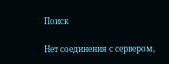Поиск

Нет соединения с сервером,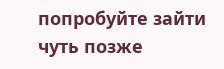попробуйте зайти чуть позже